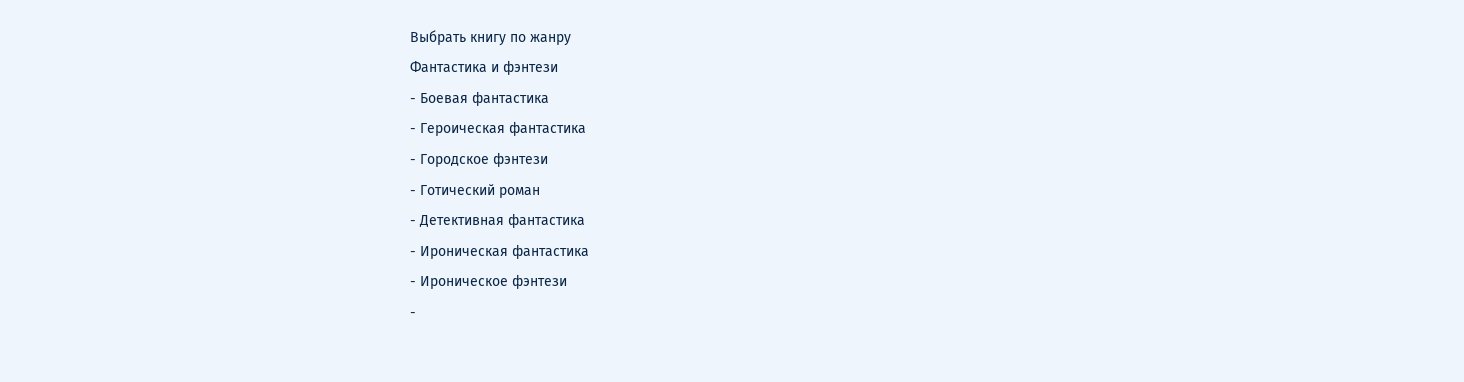Выбрать книгу по жанру
Фантастика и фэнтези
- Боевая фантастика
- Героическая фантастика
- Городское фэнтези
- Готический роман
- Детективная фантастика
- Ироническая фантастика
- Ироническое фэнтези
-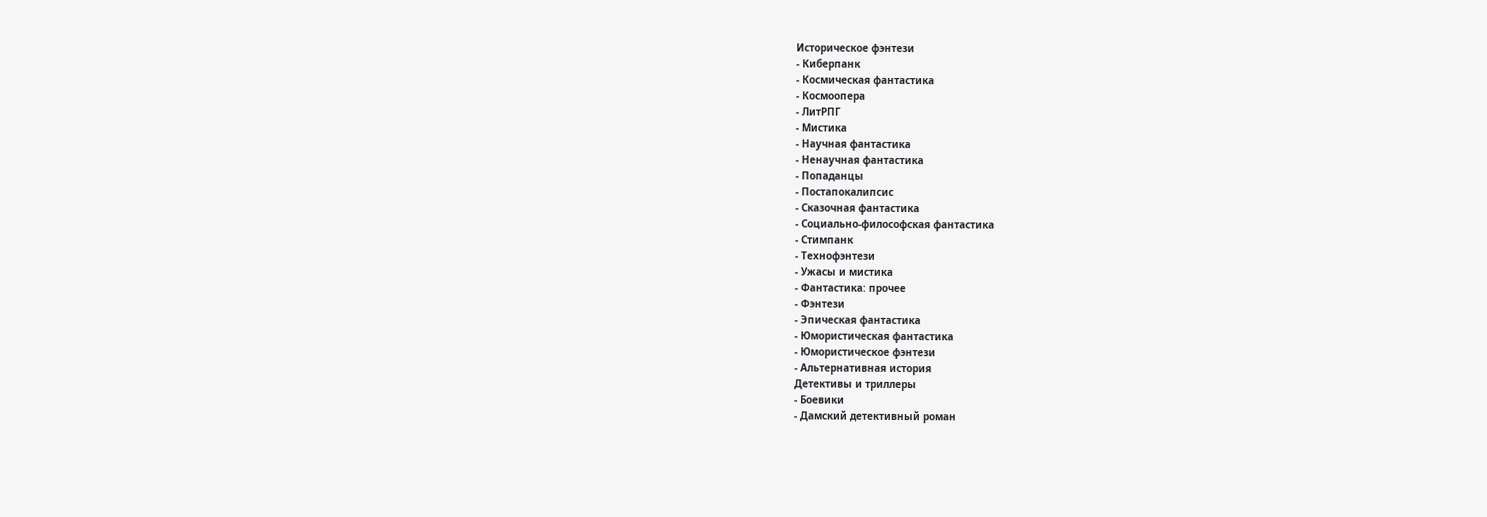Историческое фэнтези
- Киберпанк
- Космическая фантастика
- Космоопера
- ЛитРПГ
- Мистика
- Научная фантастика
- Ненаучная фантастика
- Попаданцы
- Постапокалипсис
- Сказочная фантастика
- Социально-философская фантастика
- Стимпанк
- Технофэнтези
- Ужасы и мистика
- Фантастика: прочее
- Фэнтези
- Эпическая фантастика
- Юмористическая фантастика
- Юмористическое фэнтези
- Альтернативная история
Детективы и триллеры
- Боевики
- Дамский детективный роман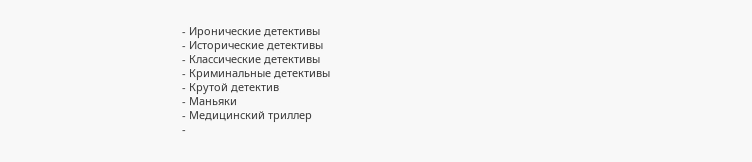- Иронические детективы
- Исторические детективы
- Классические детективы
- Криминальные детективы
- Крутой детектив
- Маньяки
- Медицинский триллер
-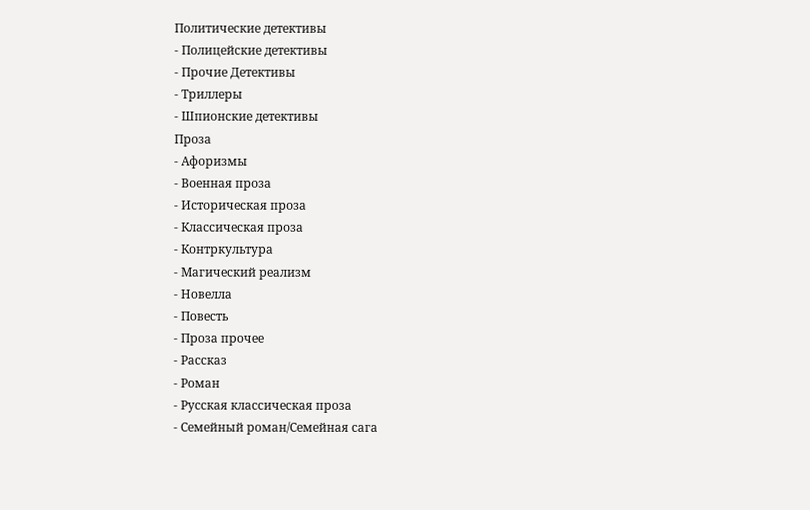Политические детективы
- Полицейские детективы
- Прочие Детективы
- Триллеры
- Шпионские детективы
Проза
- Афоризмы
- Военная проза
- Историческая проза
- Классическая проза
- Контркультура
- Магический реализм
- Новелла
- Повесть
- Проза прочее
- Рассказ
- Роман
- Русская классическая проза
- Семейный роман/Семейная сага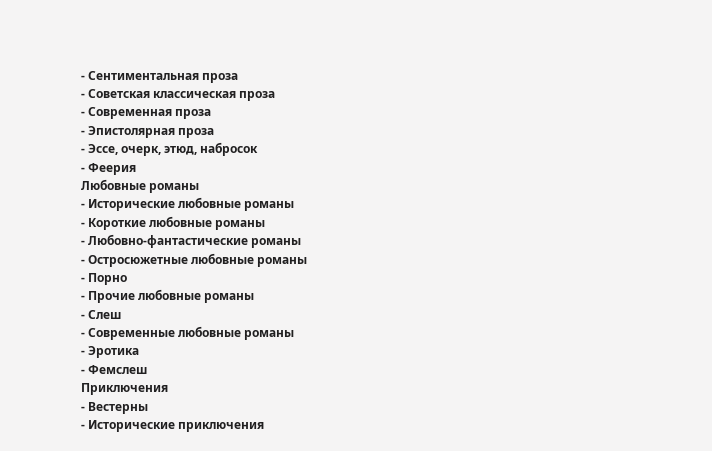- Сентиментальная проза
- Советская классическая проза
- Современная проза
- Эпистолярная проза
- Эссе, очерк, этюд, набросок
- Феерия
Любовные романы
- Исторические любовные романы
- Короткие любовные романы
- Любовно-фантастические романы
- Остросюжетные любовные романы
- Порно
- Прочие любовные романы
- Слеш
- Современные любовные романы
- Эротика
- Фемслеш
Приключения
- Вестерны
- Исторические приключения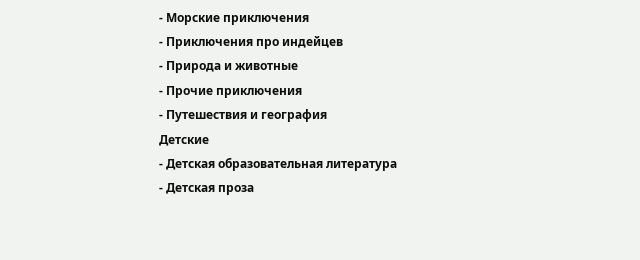- Морские приключения
- Приключения про индейцев
- Природа и животные
- Прочие приключения
- Путешествия и география
Детские
- Детская образовательная литература
- Детская проза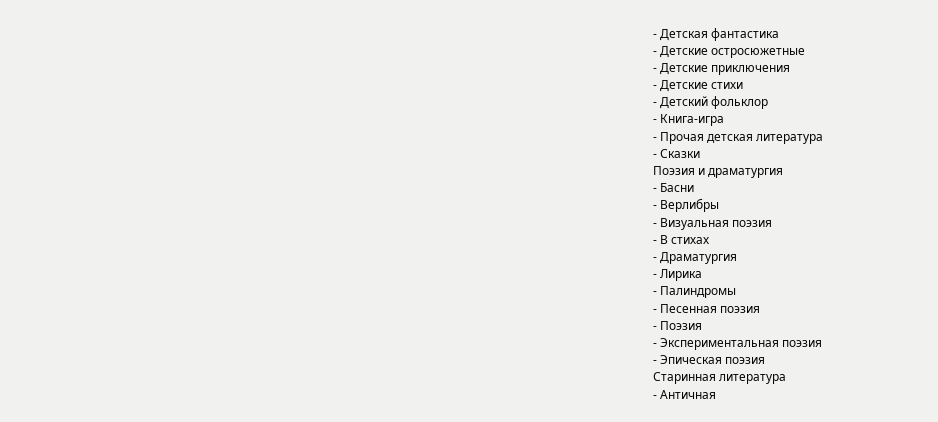- Детская фантастика
- Детские остросюжетные
- Детские приключения
- Детские стихи
- Детский фольклор
- Книга-игра
- Прочая детская литература
- Сказки
Поэзия и драматургия
- Басни
- Верлибры
- Визуальная поэзия
- В стихах
- Драматургия
- Лирика
- Палиндромы
- Песенная поэзия
- Поэзия
- Экспериментальная поэзия
- Эпическая поэзия
Старинная литература
- Античная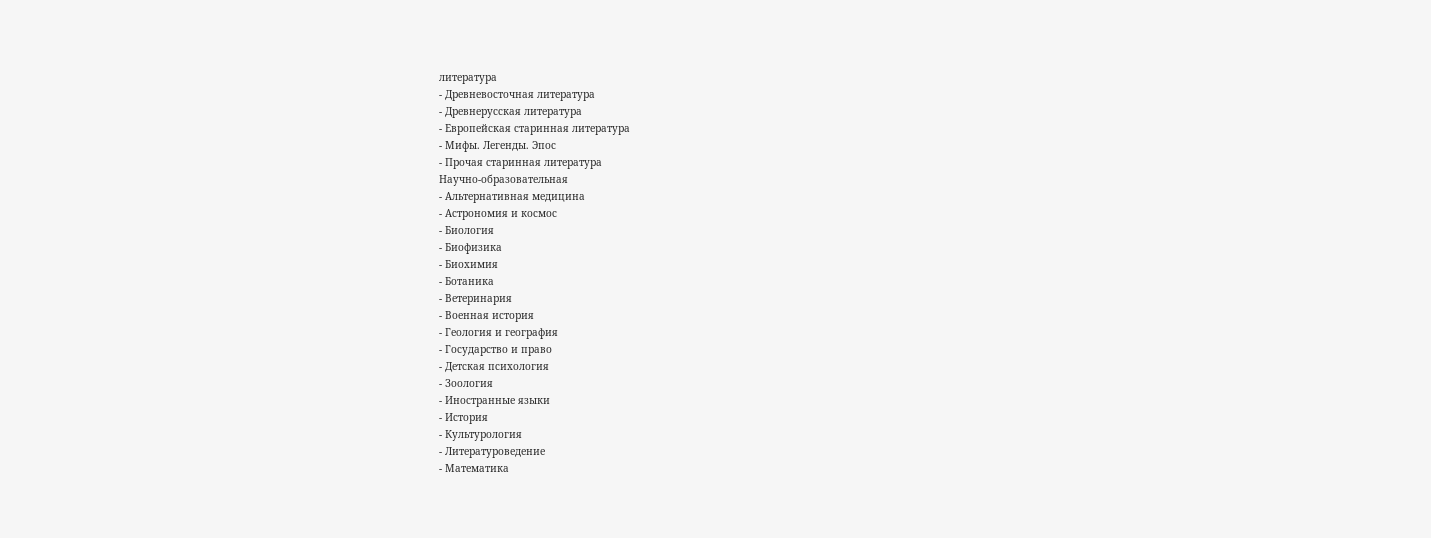литература
- Древневосточная литература
- Древнерусская литература
- Европейская старинная литература
- Мифы. Легенды. Эпос
- Прочая старинная литература
Научно-образовательная
- Альтернативная медицина
- Астрономия и космос
- Биология
- Биофизика
- Биохимия
- Ботаника
- Ветеринария
- Военная история
- Геология и география
- Государство и право
- Детская психология
- Зоология
- Иностранные языки
- История
- Культурология
- Литературоведение
- Математика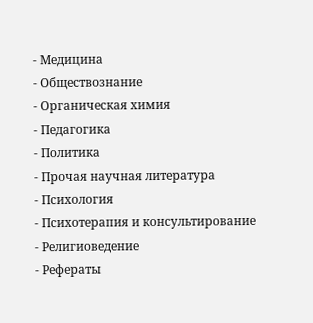- Медицина
- Обществознание
- Органическая химия
- Педагогика
- Политика
- Прочая научная литература
- Психология
- Психотерапия и консультирование
- Религиоведение
- Рефераты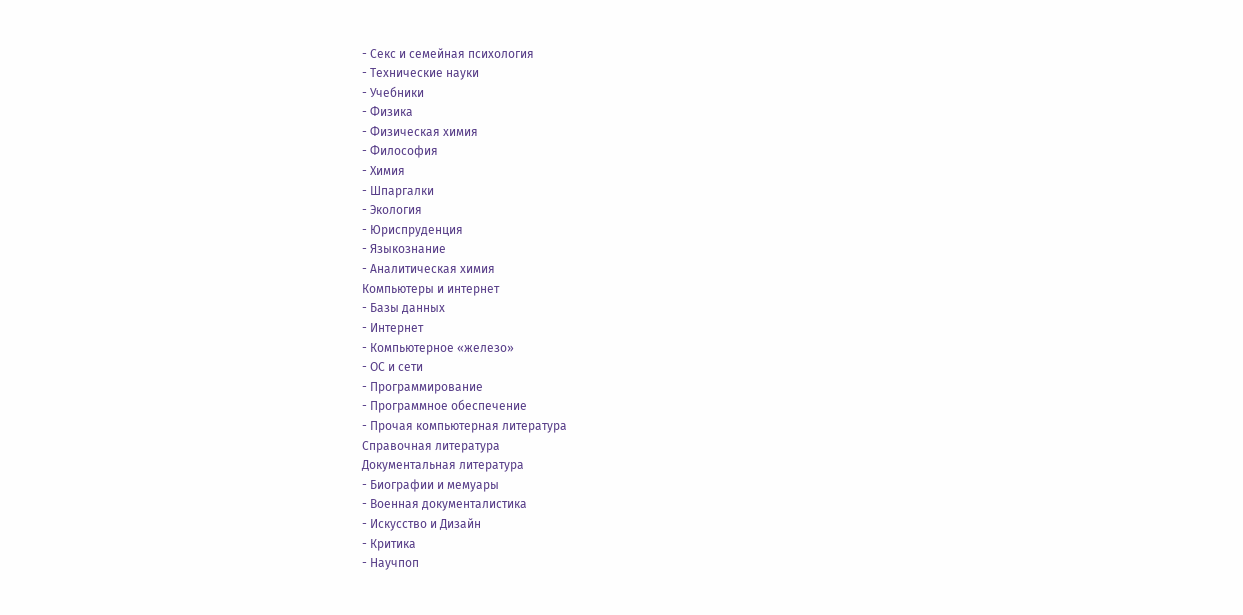- Секс и семейная психология
- Технические науки
- Учебники
- Физика
- Физическая химия
- Философия
- Химия
- Шпаргалки
- Экология
- Юриспруденция
- Языкознание
- Аналитическая химия
Компьютеры и интернет
- Базы данных
- Интернет
- Компьютерное «железо»
- ОС и сети
- Программирование
- Программное обеспечение
- Прочая компьютерная литература
Справочная литература
Документальная литература
- Биографии и мемуары
- Военная документалистика
- Искусство и Дизайн
- Критика
- Научпоп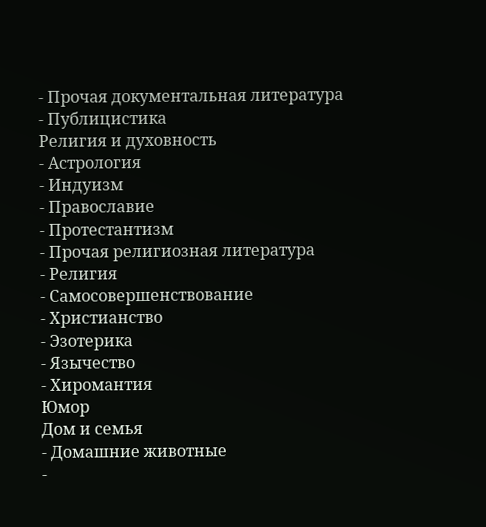- Прочая документальная литература
- Публицистика
Религия и духовность
- Астрология
- Индуизм
- Православие
- Протестантизм
- Прочая религиозная литература
- Религия
- Самосовершенствование
- Христианство
- Эзотерика
- Язычество
- Хиромантия
Юмор
Дом и семья
- Домашние животные
-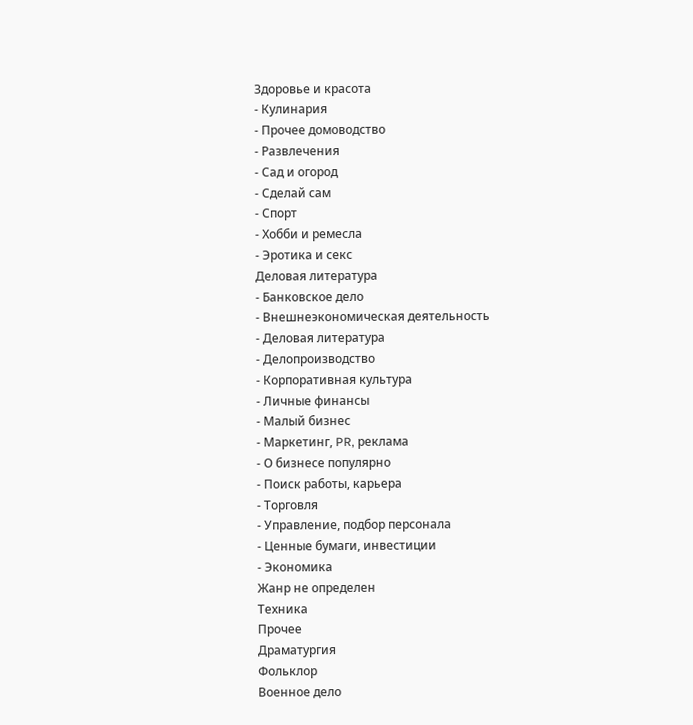Здоровье и красота
- Кулинария
- Прочее домоводство
- Развлечения
- Сад и огород
- Сделай сам
- Спорт
- Хобби и ремесла
- Эротика и секс
Деловая литература
- Банковское дело
- Внешнеэкономическая деятельность
- Деловая литература
- Делопроизводство
- Корпоративная культура
- Личные финансы
- Малый бизнес
- Маркетинг, PR, реклама
- О бизнесе популярно
- Поиск работы, карьера
- Торговля
- Управление, подбор персонала
- Ценные бумаги, инвестиции
- Экономика
Жанр не определен
Техника
Прочее
Драматургия
Фольклор
Военное дело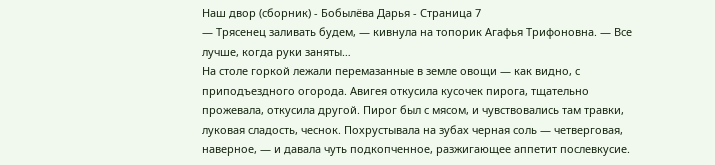Наш двор (сборник) - Бобылёва Дарья - Страница 7
— Трясенец заливать будем, — кивнула на топорик Агафья Трифоновна. — Все лучше, когда руки заняты…
На столе горкой лежали перемазанные в земле овощи — как видно, с приподъездного огорода. Авигея откусила кусочек пирога, тщательно прожевала, откусила другой. Пирог был с мясом, и чувствовались там травки, луковая сладость, чеснок. Похрустывала на зубах черная соль — четверговая, наверное, — и давала чуть подкопченное, разжигающее аппетит послевкусие.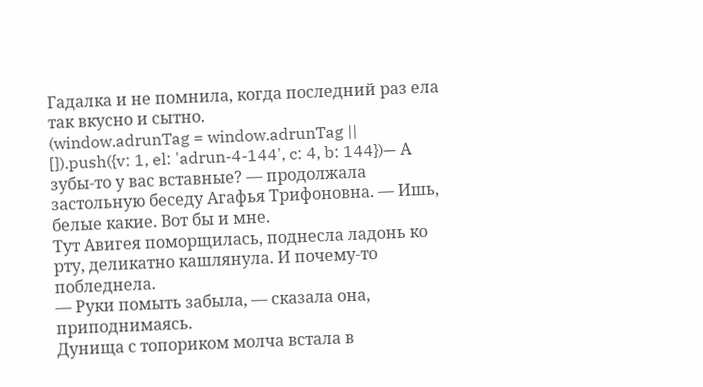Гадалка и не помнила, когда последний раз ела так вкусно и сытно.
(window.adrunTag = window.adrunTag || []).push({v: 1, el: 'adrun-4-144', c: 4, b: 144})— А зубы-то у вас вставные? — продолжала застольную беседу Агафья Трифоновна. — Ишь, белые какие. Вот бы и мне.
Тут Авигея поморщилась, поднесла ладонь ко рту, деликатно кашлянула. И почему-то побледнела.
— Руки помыть забыла, — сказала она, приподнимаясь.
Дунища с топориком молча встала в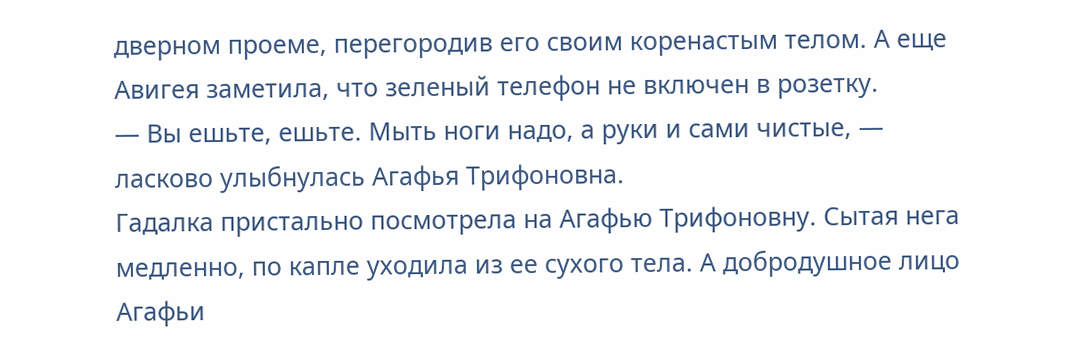дверном проеме, перегородив его своим коренастым телом. А еще Авигея заметила, что зеленый телефон не включен в розетку.
— Вы ешьте, ешьте. Мыть ноги надо, а руки и сами чистые, — ласково улыбнулась Агафья Трифоновна.
Гадалка пристально посмотрела на Агафью Трифоновну. Сытая нега медленно, по капле уходила из ее сухого тела. А добродушное лицо Агафьи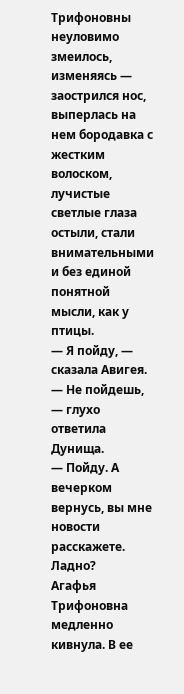Трифоновны неуловимо змеилось, изменяясь — заострился нос, выперлась на нем бородавка с жестким волоском, лучистые светлые глаза остыли, стали внимательными и без единой понятной мысли, как у птицы.
— Я пойду, — сказала Авигея.
— Не пойдешь, — глухо ответила Дунища.
— Пойду. А вечерком вернусь, вы мне новости расскажете. Ладно?
Агафья Трифоновна медленно кивнула. В ее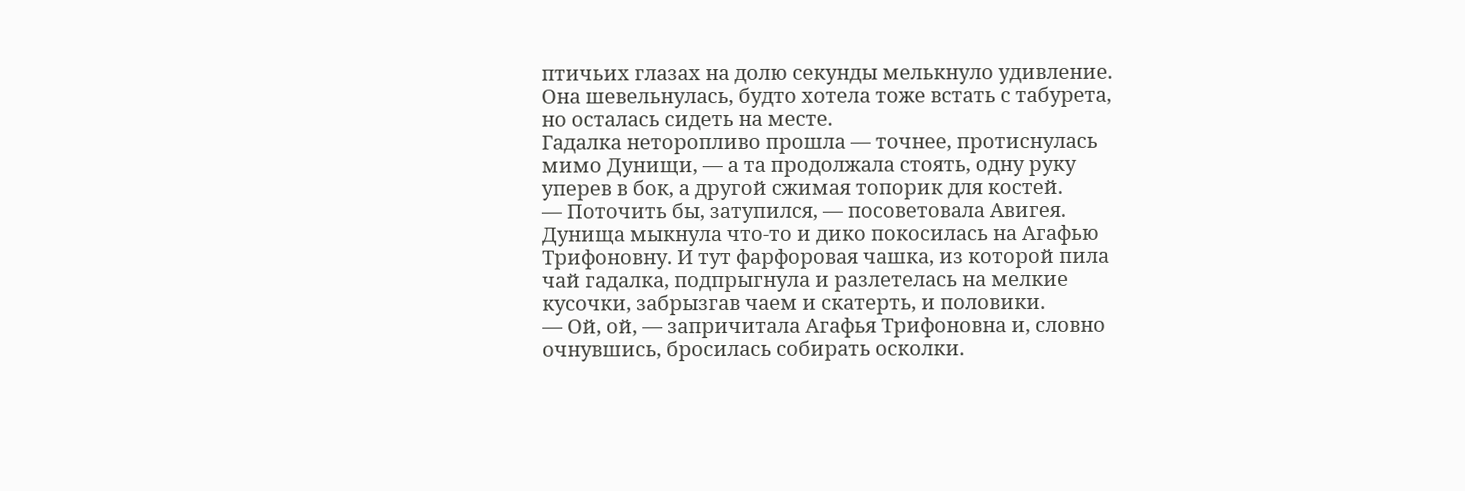птичьих глазах на долю секунды мелькнуло удивление. Она шевельнулась, будто хотела тоже встать с табурета, но осталась сидеть на месте.
Гадалка неторопливо прошла — точнее, протиснулась мимо Дунищи, — а та продолжала стоять, одну руку уперев в бок, а другой сжимая топорик для костей.
— Поточить бы, затупился, — посоветовала Авигея.
Дунища мыкнула что-то и дико покосилась на Агафью Трифоновну. И тут фарфоровая чашка, из которой пила чай гадалка, подпрыгнула и разлетелась на мелкие кусочки, забрызгав чаем и скатерть, и половики.
— Ой, ой, — запричитала Агафья Трифоновна и, словно очнувшись, бросилась собирать осколки.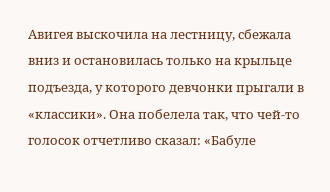Авигея выскочила на лестницу, сбежала вниз и остановилась только на крыльце подъезда, у которого девчонки прыгали в «классики». Она побелела так, что чей-то голосок отчетливо сказал: «Бабуле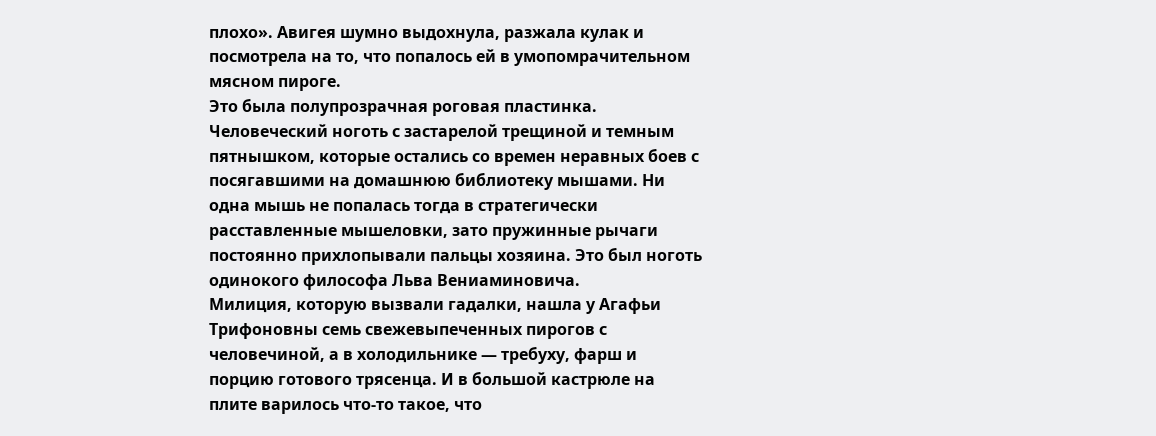плохо». Авигея шумно выдохнула, разжала кулак и посмотрела на то, что попалось ей в умопомрачительном мясном пироге.
Это была полупрозрачная роговая пластинка. Человеческий ноготь с застарелой трещиной и темным пятнышком, которые остались со времен неравных боев с посягавшими на домашнюю библиотеку мышами. Ни одна мышь не попалась тогда в стратегически расставленные мышеловки, зато пружинные рычаги постоянно прихлопывали пальцы хозяина. Это был ноготь одинокого философа Льва Вениаминовича.
Милиция, которую вызвали гадалки, нашла у Агафьи Трифоновны семь свежевыпеченных пирогов с человечиной, а в холодильнике — требуху, фарш и порцию готового трясенца. И в большой кастрюле на плите варилось что-то такое, что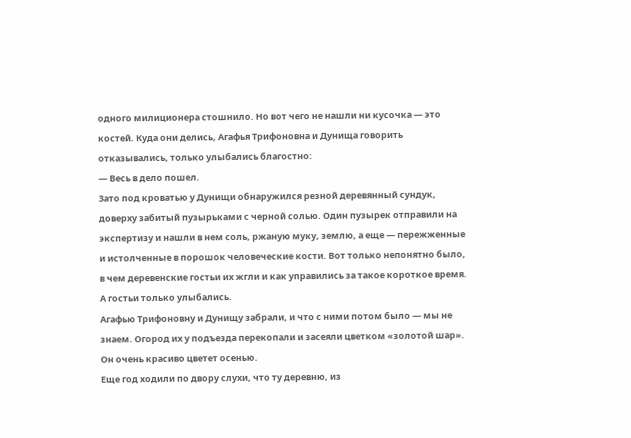одного милиционера стошнило. Но вот чего не нашли ни кусочка — это костей. Куда они делись, Агафья Трифоновна и Дунища говорить отказывались, только улыбались благостно:
— Весь в дело пошел.
Зато под кроватью у Дунищи обнаружился резной деревянный сундук, доверху забитый пузырьками с черной солью. Один пузырек отправили на экспертизу и нашли в нем соль, ржаную муку, землю, а еще — пережженные и истолченные в порошок человеческие кости. Вот только непонятно было, в чем деревенские гостьи их жгли и как управились за такое короткое время. А гостьи только улыбались.
Агафью Трифоновну и Дунищу забрали, и что с ними потом было — мы не знаем. Огород их у подъезда перекопали и засеяли цветком «золотой шар». Он очень красиво цветет осенью.
Еще год ходили по двору слухи, что ту деревню, из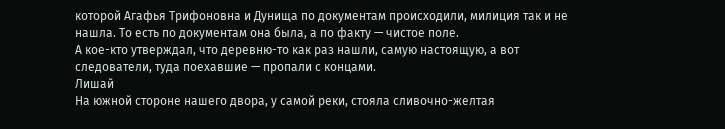которой Агафья Трифоновна и Дунища по документам происходили, милиция так и не нашла. То есть по документам она была, а по факту — чистое поле.
А кое-кто утверждал, что деревню-то как раз нашли, самую настоящую, а вот следователи, туда поехавшие — пропали с концами.
Лишай
На южной стороне нашего двора, у самой реки, стояла сливочно-желтая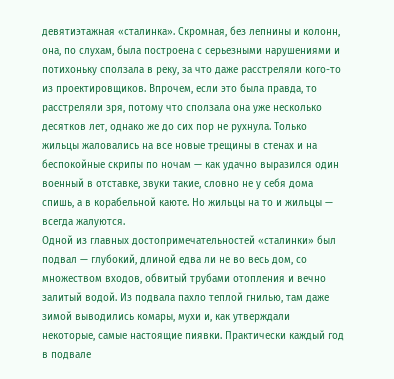девятиэтажная «сталинка». Скромная, без лепнины и колонн, она, по слухам, была построена с серьезными нарушениями и потихоньку сползала в реку, за что даже расстреляли кого-то из проектировщиков. Впрочем, если это была правда, то расстреляли зря, потому что сползала она уже несколько десятков лет, однако же до сих пор не рухнула. Только жильцы жаловались на все новые трещины в стенах и на беспокойные скрипы по ночам — как удачно выразился один военный в отставке, звуки такие, словно не у себя дома спишь, а в корабельной каюте. Но жильцы на то и жильцы — всегда жалуются.
Одной из главных достопримечательностей «сталинки» был подвал — глубокий, длиной едва ли не во весь дом, со множеством входов, обвитый трубами отопления и вечно залитый водой. Из подвала пахло теплой гнилью, там даже зимой выводились комары, мухи и, как утверждали некоторые, самые настоящие пиявки. Практически каждый год в подвале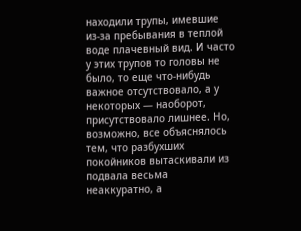находили трупы, имевшие из-за пребывания в теплой воде плачевный вид. И часто у этих трупов то головы не было, то еще что-нибудь важное отсутствовало, а у некоторых — наоборот, присутствовало лишнее. Но, возможно, все объяснялось тем, что разбухших покойников вытаскивали из подвала весьма неаккуратно, а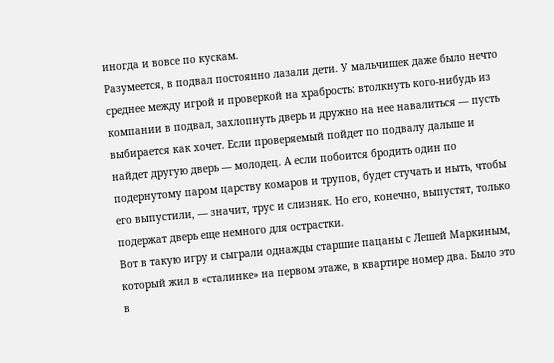иногда и вовсе по кускам.
Разумеется, в подвал постоянно лазали дети. У мальчишек даже было нечто среднее между игрой и проверкой на храбрость: втолкнуть кого-нибудь из компании в подвал, захлопнуть дверь и дружно на нее навалиться — пусть выбирается как хочет. Если проверяемый пойдет по подвалу дальше и найдет другую дверь — молодец. А если побоится бродить один по подернутому паром царству комаров и трупов, будет стучать и ныть, чтобы его выпустили, — значит, трус и слизняк. Но его, конечно, выпустят, только подержат дверь еще немного для острастки.
Вот в такую игру и сыграли однажды старшие пацаны с Лешей Маркиным, который жил в «сталинке» на первом этаже, в квартире номер два. Было это в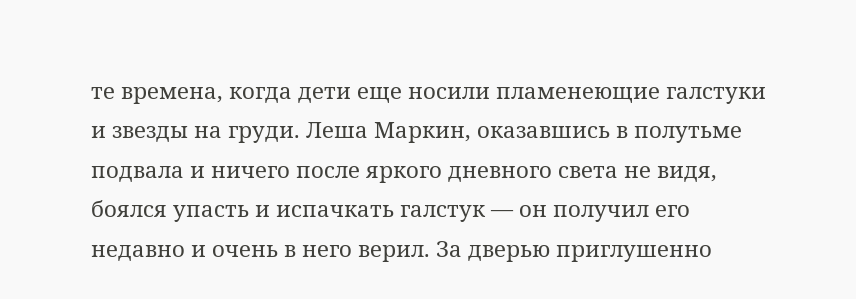те времена, когда дети еще носили пламенеющие галстуки и звезды на груди. Леша Маркин, оказавшись в полутьме подвала и ничего после яркого дневного света не видя, боялся упасть и испачкать галстук — он получил его недавно и очень в него верил. За дверью приглушенно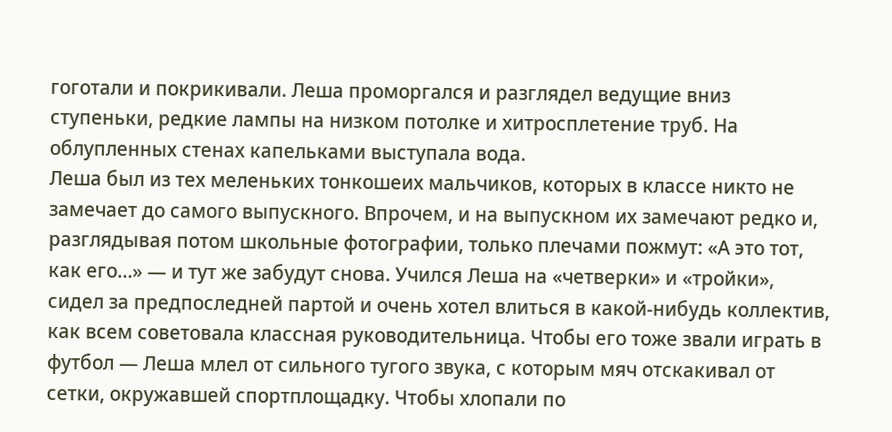гоготали и покрикивали. Леша проморгался и разглядел ведущие вниз ступеньки, редкие лампы на низком потолке и хитросплетение труб. На облупленных стенах капельками выступала вода.
Леша был из тех меленьких тонкошеих мальчиков, которых в классе никто не замечает до самого выпускного. Впрочем, и на выпускном их замечают редко и, разглядывая потом школьные фотографии, только плечами пожмут: «А это тот, как его…» — и тут же забудут снова. Учился Леша на «четверки» и «тройки», сидел за предпоследней партой и очень хотел влиться в какой-нибудь коллектив, как всем советовала классная руководительница. Чтобы его тоже звали играть в футбол — Леша млел от сильного тугого звука, с которым мяч отскакивал от сетки, окружавшей спортплощадку. Чтобы хлопали по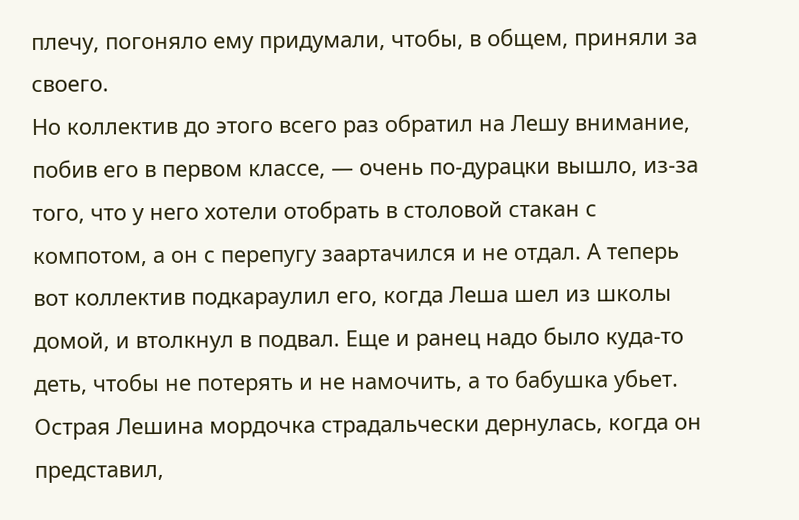плечу, погоняло ему придумали, чтобы, в общем, приняли за своего.
Но коллектив до этого всего раз обратил на Лешу внимание, побив его в первом классе, — очень по-дурацки вышло, из-за того, что у него хотели отобрать в столовой стакан с компотом, а он с перепугу заартачился и не отдал. А теперь вот коллектив подкараулил его, когда Леша шел из школы домой, и втолкнул в подвал. Еще и ранец надо было куда-то деть, чтобы не потерять и не намочить, а то бабушка убьет. Острая Лешина мордочка страдальчески дернулась, когда он представил,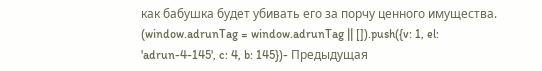как бабушка будет убивать его за порчу ценного имущества.
(window.adrunTag = window.adrunTag || []).push({v: 1, el: 'adrun-4-145', c: 4, b: 145})- Предыдущая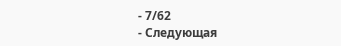- 7/62
- Следующая